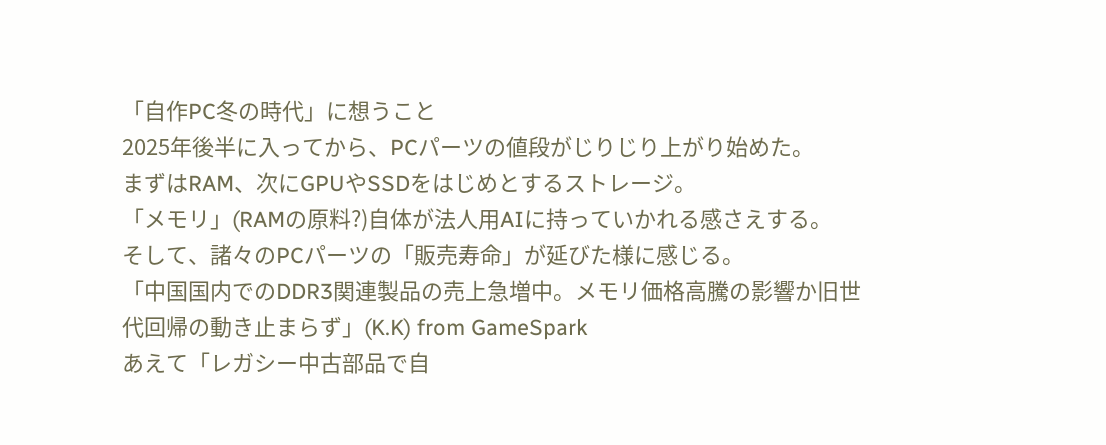「自作PC冬の時代」に想うこと
2025年後半に入ってから、PCパーツの値段がじりじり上がり始めた。
まずはRAM、次にGPUやSSDをはじめとするストレージ。
「メモリ」(RAMの原料?)自体が法人用AIに持っていかれる感さえする。
そして、諸々のPCパーツの「販売寿命」が延びた様に感じる。
「中国国内でのDDR3関連製品の売上急増中。メモリ価格高騰の影響か旧世代回帰の動き止まらず」(K.K) from GameSpark
あえて「レガシー中古部品で自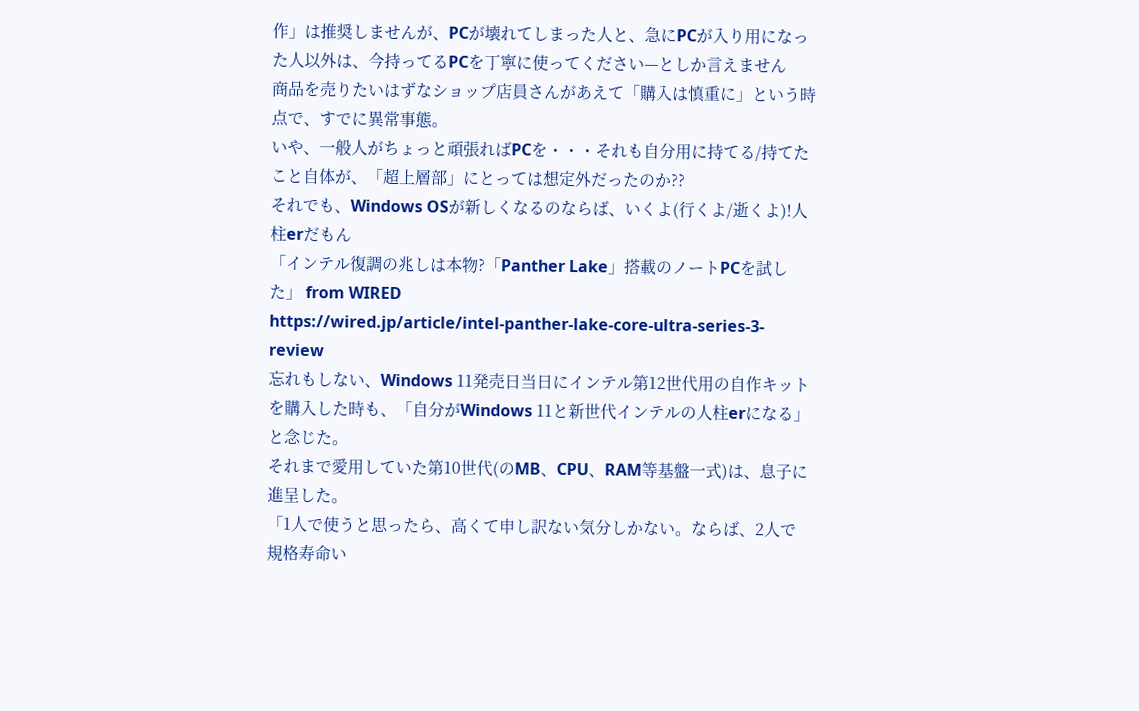作」は推奨しませんが、PCが壊れてしまった人と、急にPCが入り用になった人以外は、今持ってるPCを丁寧に使ってください—としか言えません
商品を売りたいはずなショップ店員さんがあえて「購入は慎重に」という時点で、すでに異常事態。
いや、一般人がちょっと頑張ればPCを・・・それも自分用に持てる/持てたこと自体が、「超上層部」にとっては想定外だったのか??
それでも、Windows OSが新しくなるのならば、いくよ(行くよ/逝くよ)!人柱erだもん
「インテル復調の兆しは本物?「Panther Lake」搭載のノートPCを試した」 from WIRED
https://wired.jp/article/intel-panther-lake-core-ultra-series-3-review
忘れもしない、Windows 11発売日当日にインテル第12世代用の自作キットを購入した時も、「自分がWindows 11と新世代インテルの人柱erになる」と念じた。
それまで愛用していた第10世代(のMB、CPU、RAM等基盤一式)は、息子に進呈した。
「1人で使うと思ったら、高くて申し訳ない気分しかない。ならば、2人で規格寿命い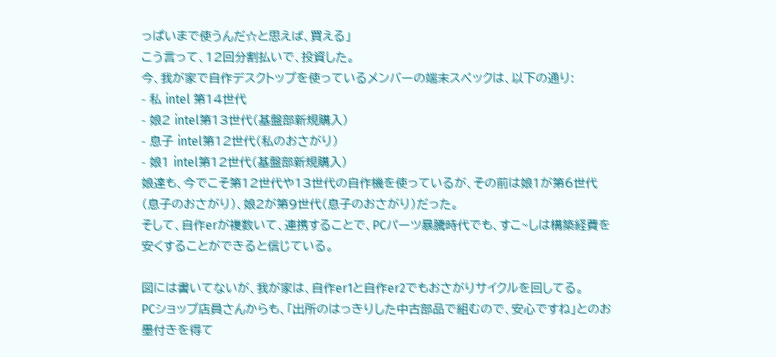っぱいまで使うんだ☆と思えば、買える」
こう言って、12回分割払いで、投資した。
今、我が家で自作デスクトップを使っているメンバーの端末スペックは、以下の通り:
- 私 intel 第14世代
- 娘2 intel第13世代(基盤部新規購入)
- 息子 intel第12世代(私のおさがり)
- 娘1 intel第12世代(基盤部新規購入)
娘達も、今でこそ第12世代や13世代の自作機を使っているが、その前は娘1が第6世代(息子のおさがり)、娘2が第9世代(息子のおさがり)だった。
そして、自作erが複数いて、連携することで、PCパーツ暴騰時代でも、すこ~しは構築経費を安くすることができると信じている。

図には書いてないが、我が家は、自作er1と自作er2でもおさがりサイクルを回してる。
PCショップ店員さんからも、「出所のはっきりした中古部品で組むので、安心ですね」とのお墨付きを得て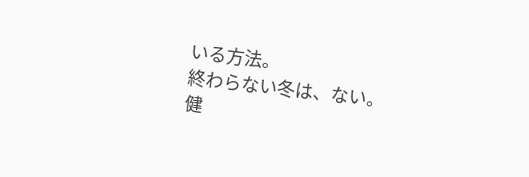いる方法。
終わらない冬は、ない。
健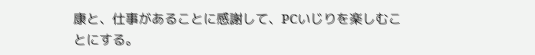康と、仕事があることに感謝して、PCいじりを楽しむことにする。